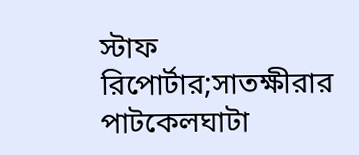স্টাফ রিপোর্টার;সাতক্ষীরার পাটকেলঘাটা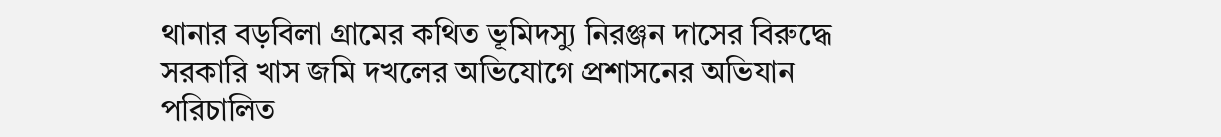থানার বড়বিলা গ্রামের কথিত ভূমিদস্যু নিরঞ্জন দাসের বিরুদ্ধে সরকারি খাস জমি দখলের অভিযোগে প্রশাসনের অভিযান পরিচালিত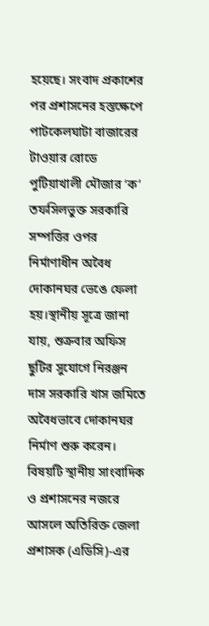হয়েছে। সংবাদ প্রকাশের পর প্রশাসনের হস্তক্ষেপে পাটকেলঘাটা বাজারের টাওয়ার রোডে পুটিয়াখালী মৌজার ‘ক’ তফসিলভুক্ত সরকারি সম্পত্তির ওপর নির্মাণাধীন অবৈধ দোকানঘর ভেঙে ফেলা হয়।স্থানীয় সূত্রে জানা যায়, শুক্রবার অফিস ছুটির সুযোগে নিরঞ্জন দাস সরকারি খাস জমিতে অবৈধভাবে দোকানঘর নির্মাণ শুরু করেন। বিষয়টি স্থানীয় সাংবাদিক ও প্রশাসনের নজরে আসলে অতিরিক্ত জেলা প্রশাসক (এডিসি)-এর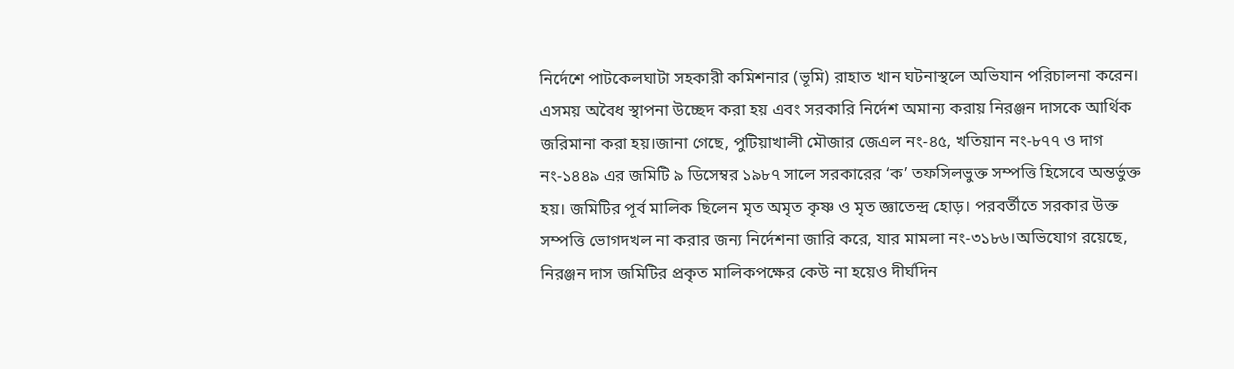নির্দেশে পাটকেলঘাটা সহকারী কমিশনার (ভূমি) রাহাত খান ঘটনাস্থলে অভিযান পরিচালনা করেন। এসময় অবৈধ স্থাপনা উচ্ছেদ করা হয় এবং সরকারি নির্দেশ অমান্য করায় নিরঞ্জন দাসকে আর্থিক জরিমানা করা হয়।জানা গেছে, পুটিয়াখালী মৌজার জেএল নং-৪৫, খতিয়ান নং-৮৭৭ ও দাগ নং-১৪৪৯ এর জমিটি ৯ ডিসেম্বর ১৯৮৭ সালে সরকারের ‘ক’ তফসিলভুক্ত সম্পত্তি হিসেবে অন্তর্ভুক্ত হয়। জমিটির পূর্ব মালিক ছিলেন মৃত অমৃত কৃষ্ণ ও মৃত জ্ঞাতেন্দ্র হোড়। পরবর্তীতে সরকার উক্ত সম্পত্তি ভোগদখল না করার জন্য নির্দেশনা জারি করে, যার মামলা নং-৩১৮৬।অভিযোগ রয়েছে, নিরঞ্জন দাস জমিটির প্রকৃত মালিকপক্ষের কেউ না হয়েও দীর্ঘদিন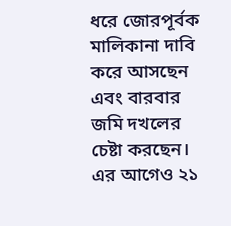ধরে জোরপূর্বক মালিকানা দাবি করে আসছেন এবং বারবার জমি দখলের চেষ্টা করছেন। এর আগেও ২১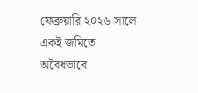ফেব্রুয়ারি ২০২৬ সালে একই জমিতে অবৈধভাবে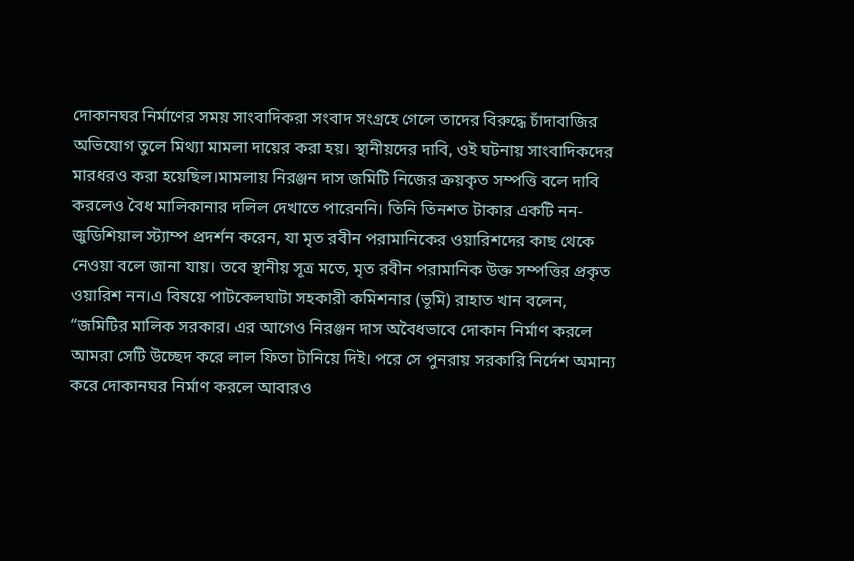দোকানঘর নির্মাণের সময় সাংবাদিকরা সংবাদ সংগ্রহে গেলে তাদের বিরুদ্ধে চাঁদাবাজির অভিযোগ তুলে মিথ্যা মামলা দায়ের করা হয়। স্থানীয়দের দাবি, ওই ঘটনায় সাংবাদিকদের মারধরও করা হয়েছিল।মামলায় নিরঞ্জন দাস জমিটি নিজের ক্রয়কৃত সম্পত্তি বলে দাবি করলেও বৈধ মালিকানার দলিল দেখাতে পারেননি। তিনি তিনশত টাকার একটি নন-জুডিশিয়াল স্ট্যাম্প প্রদর্শন করেন, যা মৃত রবীন পরামানিকের ওয়ারিশদের কাছ থেকে নেওয়া বলে জানা যায়। তবে স্থানীয় সূত্র মতে, মৃত রবীন পরামানিক উক্ত সম্পত্তির প্রকৃত ওয়ারিশ নন।এ বিষয়ে পাটকেলঘাটা সহকারী কমিশনার (ভূমি) রাহাত খান বলেন, “জমিটির মালিক সরকার। এর আগেও নিরঞ্জন দাস অবৈধভাবে দোকান নির্মাণ করলে আমরা সেটি উচ্ছেদ করে লাল ফিতা টানিয়ে দিই। পরে সে পুনরায় সরকারি নির্দেশ অমান্য করে দোকানঘর নির্মাণ করলে আবারও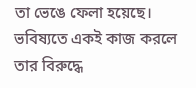তা ভেঙে ফেলা হয়েছে। ভবিষ্যতে একই কাজ করলে তার বিরুদ্ধে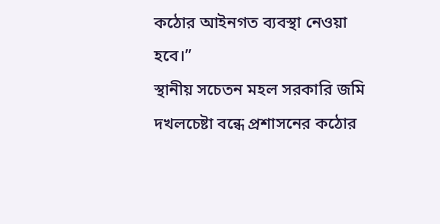কঠোর আইনগত ব্যবস্থা নেওয়া হবে।”
স্থানীয় সচেতন মহল সরকারি জমি দখলচেষ্টা বন্ধে প্রশাসনের কঠোর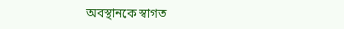অবস্থানকে স্বাগত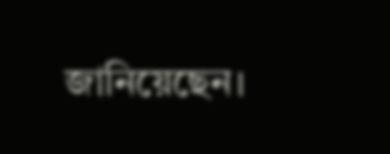জানিয়েছেন।